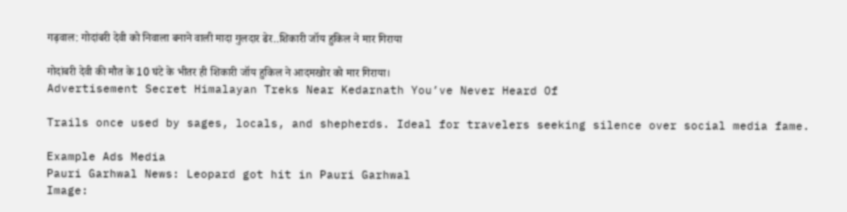गढ़वाल: गोदांबरी देवी को निवाला बनाने वाली मादा गुलदार ढेर..शिकारी जॉय हुकिल ने मार गिराया

गोदांबरी देवी की मौत के 10 घंटे के भीतर ही शिकारी जॉय हुकिल ने आदमखोर को मार गिराया।
Advertisement Secret Himalayan Treks Near Kedarnath You’ve Never Heard Of

Trails once used by sages, locals, and shepherds. Ideal for travelers seeking silence over social media fame.

Example Ads Media
Pauri Garhwal News: Leopard got hit in Pauri Garhwal
Image: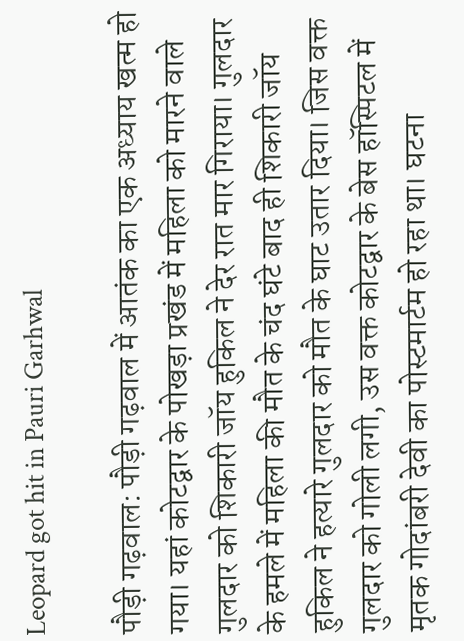Leopard got hit in Pauri Garhwal

पौड़ी गढ़वाल: पौड़ी गढ़वाल में आतंक का एक अध्याय खत्म हो गया। यहां कोटद्वार के पोखड़ा प्रखंड में महिला को मारने वाले गुलदार को शिकारी जॉय हुकिल ने देर रात मार गिराया। गुलदार के हमले में महिला की मौत के चंद घंटे बाद ही शिकारी जॉय हुकिल ने हत्यारे गुलदार को मौत के घाट उतार दिया। जिस वक्त गुलदार को गोली लगी, उस वक्त कोटद्वार के बेस हॉस्पिटल में मृतक गोदांबरी देवी का पोस्टमार्टम हो रहा था। घटना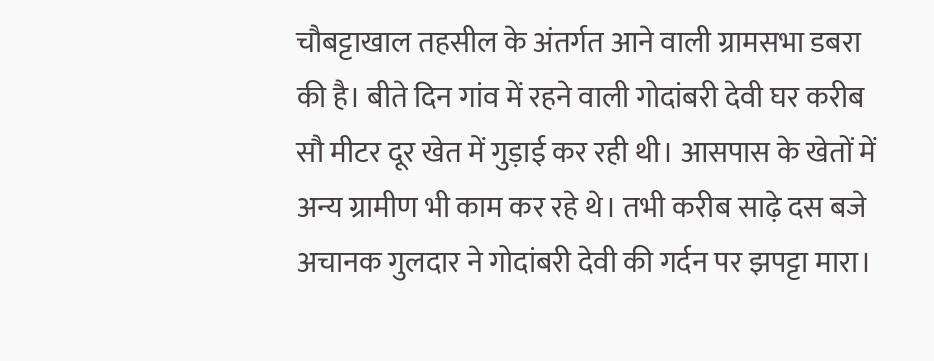चौबट्टाखाल तहसील के अंतर्गत आने वाली ग्रामसभा डबरा की है। बीते दिन गांव में रहने वाली गोदांबरी देवी घर करीब सौ मीटर दूर खेत में गुड़ाई कर रही थी। आसपास के खेतों में अन्य ग्रामीण भी काम कर रहे थे। तभी करीब साढ़े दस बजे अचानक गुलदार ने गोदांबरी देवी की गर्दन पर झपट्टा मारा।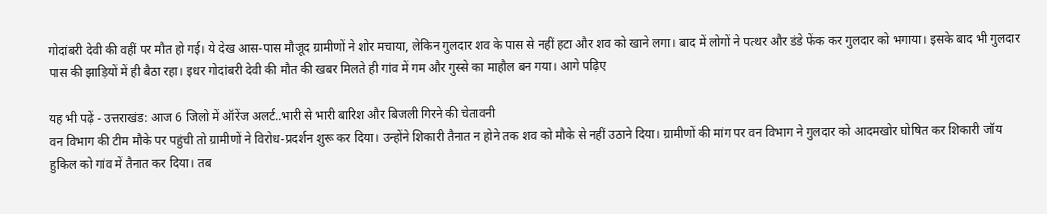गोदांबरी देवी की वहीं पर मौत हो गई। ये देख आस-पास मौजूद ग्रामीणों ने शोर मचाया, लेकिन गुलदार शव के पास से नहीं हटा और शव को खाने लगा। बाद में लोगों ने पत्थर और डंडे फेंक कर गुलदार को भगाया। इसके बाद भी गुलदार पास की झाड़ियों में ही बैठा रहा। इधर गोदांबरी देवी की मौत की खबर मिलते ही गांव में गम और गुस्से का माहौल बन गया। आगे पढ़िए

यह भी पढ़ें - उत्तराखंड: आज 6 जिलो में ऑरेंज अलर्ट..भारी से भारी बारिश और बिजली गिरने की चेतावनी
वन विभाग की टीम मौके पर पहुंची तो ग्रामीणों ने विरोध-प्रदर्शन शुरू कर दिया। उन्होंने शिकारी तैनात न होने तक शव को मौके से नहीं उठाने दिया। ग्रामीणों की मांग पर वन विभाग ने गुलदार को आदमखोर घोषित कर शिकारी जॉय हुकिल को गांव में तैनात कर दिया। तब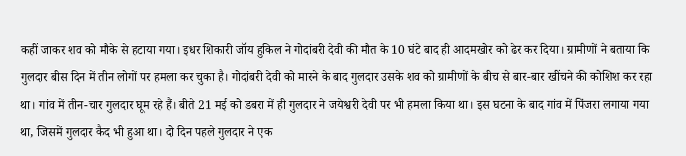कहीं जाकर शव को मौके से हटाया गया। इधर शिकारी जॉय हुकिल ने गोदांबरी देवी की मौत के 10 घंटे बाद ही आदमखोर को ढेर कर दिया। ग्रामीणों ने बताया कि गुलदार बीस दिन में तीन लोगों पर हमला कर चुका है। गोदांबरी देवी को मारने के बाद गुलदार उसके शव को ग्रामीणों के बीच से बार-बार खींचने की कोशिश कर रहा था। गांव में तीन-चार गुलदार घूम रहे हैं। बीते 21 मई को डबरा में ही गुलदार ने जयेश्वरी देवी पर भी हमला किया था। इस घटना के बाद गांव में पिंजरा लगाया गया था, जिसमें गुलदार कैद भी हुआ था। दो दिन पहले गुलदार ने एक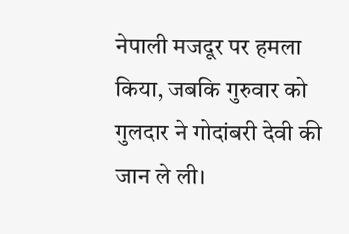नेपाली मजदूर पर हमला किया, जबकि गुरुवार को गुलदार ने गोदांबरी देवी की जान ले ली।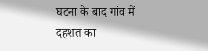घटना के बाद गांव में दहशत का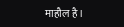माहौल है।